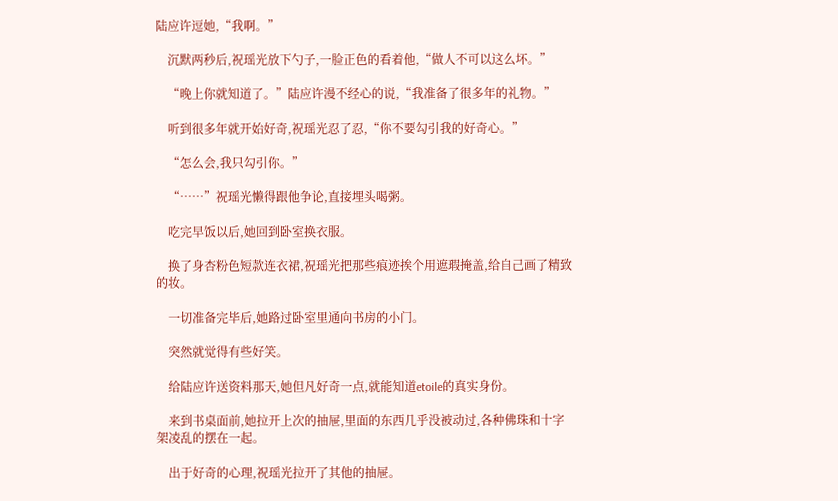陆应许逗她,“我啊。”

    沉默两秒后,祝瑶光放下勺子,一脸正色的看着他,“做人不可以这么坏。”

    “晚上你就知道了。”陆应许漫不经心的说,“我准备了很多年的礼物。”

    听到很多年就开始好奇,祝瑶光忍了忍,“你不要勾引我的好奇心。”

    “怎么会,我只勾引你。”

    “……”祝瑶光懒得跟他争论,直接埋头喝粥。

    吃完早饭以后,她回到卧室换衣服。

    换了身杏粉色短款连衣裙,祝瑶光把那些痕迹挨个用遮瑕掩盖,给自己画了精致的妆。

    一切准备完毕后,她路过卧室里通向书房的小门。

    突然就觉得有些好笑。

    给陆应许送资料那天,她但凡好奇一点,就能知道etoile的真实身份。

    来到书桌面前,她拉开上次的抽屉,里面的东西几乎没被动过,各种佛珠和十字架凌乱的摆在一起。

    出于好奇的心理,祝瑶光拉开了其他的抽屉。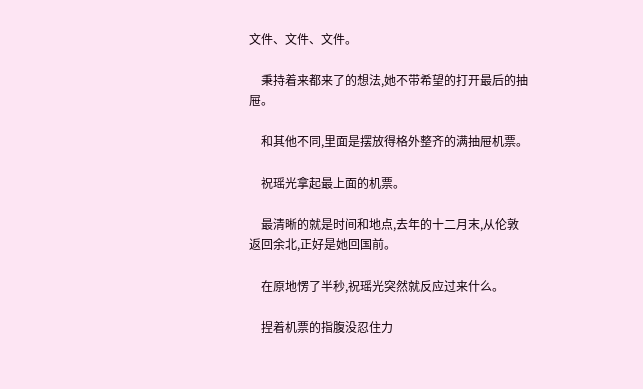文件、文件、文件。

    秉持着来都来了的想法,她不带希望的打开最后的抽屉。

    和其他不同,里面是摆放得格外整齐的满抽屉机票。

    祝瑶光拿起最上面的机票。

    最清晰的就是时间和地点,去年的十二月末,从伦敦返回余北,正好是她回国前。

    在原地愣了半秒,祝瑶光突然就反应过来什么。

    捏着机票的指腹没忍住力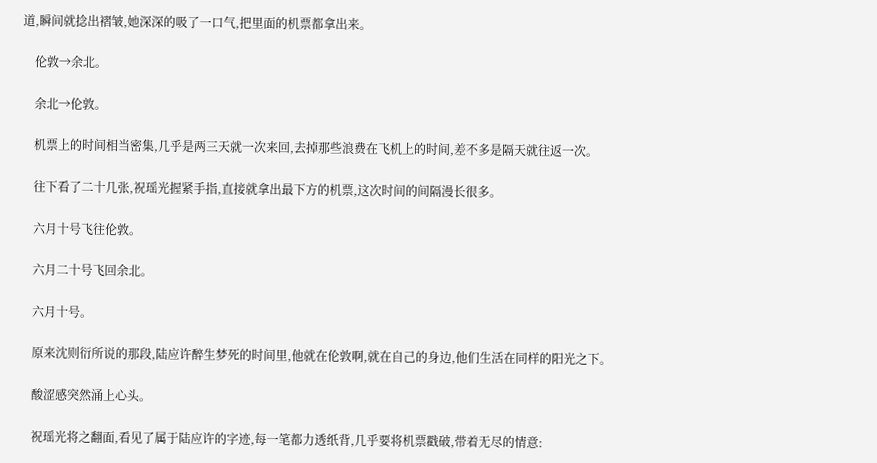道,瞬间就捻出褶皱,她深深的吸了一口气,把里面的机票都拿出来。

    伦敦→余北。

    余北→伦敦。

    机票上的时间相当密集,几乎是两三天就一次来回,去掉那些浪费在飞机上的时间,差不多是隔天就往返一次。

    往下看了二十几张,祝瑶光握紧手指,直接就拿出最下方的机票,这次时间的间隔漫长很多。

    六月十号飞往伦敦。

    六月二十号飞回余北。

    六月十号。

    原来沈则衍所说的那段,陆应许醉生梦死的时间里,他就在伦敦啊,就在自己的身边,他们生活在同样的阳光之下。

    酸涩感突然涌上心头。

    祝瑶光将之翻面,看见了属于陆应许的字迹,每一笔都力透纸背,几乎要将机票戳破,带着无尽的情意: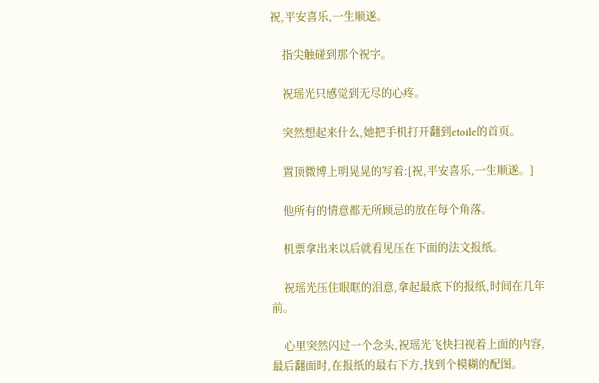祝,平安喜乐,一生顺遂。

    指尖触碰到那个祝字。

    祝瑶光只感觉到无尽的心疼。

    突然想起来什么,她把手机打开翻到etoile的首页。

    置顶微博上明晃晃的写着:[祝,平安喜乐,一生顺遂。]

    他所有的情意都无所顾忌的放在每个角落。

    机票拿出来以后就看见压在下面的法文报纸。

    祝瑶光压住眼眶的泪意,拿起最底下的报纸,时间在几年前。

    心里突然闪过一个念头,祝瑶光飞快扫视着上面的内容,最后翻面时,在报纸的最右下方,找到个模糊的配图。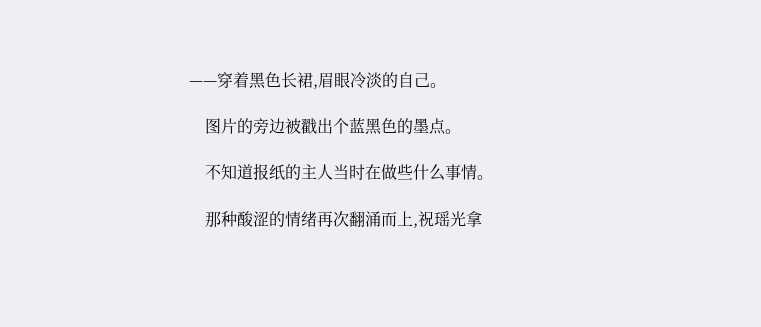——穿着黑色长裙,眉眼冷淡的自己。

    图片的旁边被戳出个蓝黑色的墨点。

    不知道报纸的主人当时在做些什么事情。

    那种酸涩的情绪再次翻涌而上,祝瑶光拿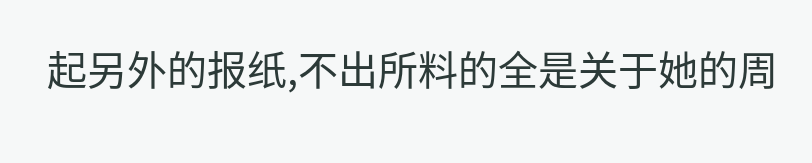起另外的报纸,不出所料的全是关于她的周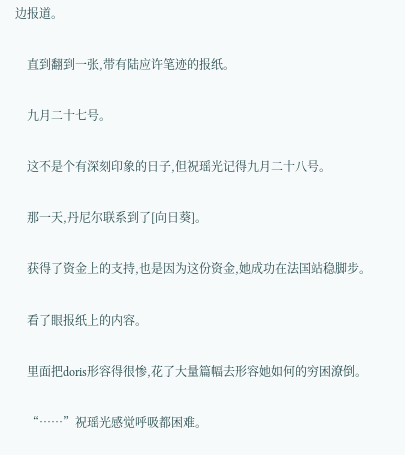边报道。

    直到翻到一张,带有陆应许笔迹的报纸。

    九月二十七号。

    这不是个有深刻印象的日子,但祝瑶光记得九月二十八号。

    那一天,丹尼尔联系到了[向日葵]。

    获得了资金上的支持,也是因为这份资金,她成功在法国站稳脚步。

    看了眼报纸上的内容。

    里面把doris形容得很惨,花了大量篇幅去形容她如何的穷困潦倒。

    “……”祝瑶光感觉呼吸都困难。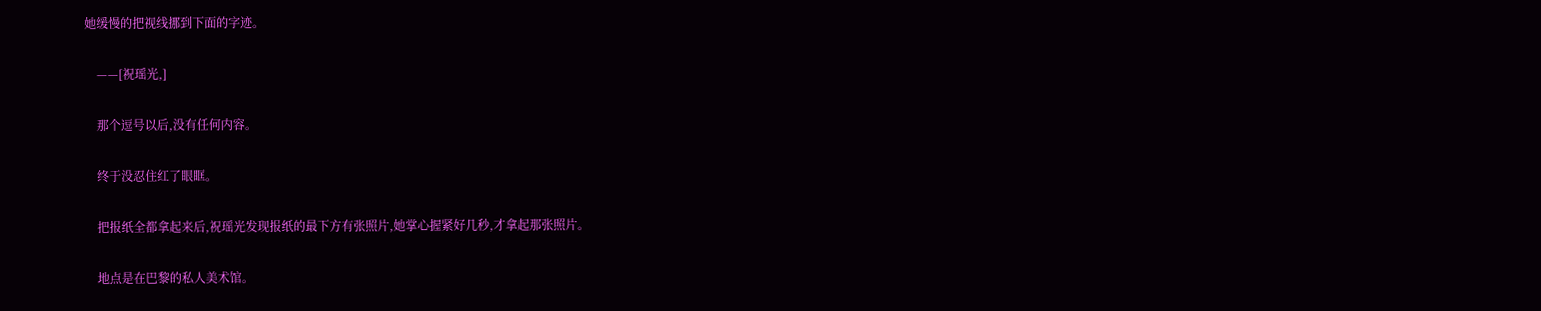她缓慢的把视线挪到下面的字迹。

    ——[祝瑶光,]

    那个逗号以后,没有任何内容。

    终于没忍住红了眼眶。

    把报纸全都拿起来后,祝瑶光发现报纸的最下方有张照片,她掌心握紧好几秒,才拿起那张照片。

    地点是在巴黎的私人美术馆。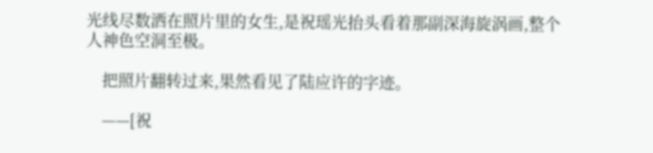光线尽数洒在照片里的女生,是祝瑶光抬头看着那副深海旋涡画,整个人神色空洞至极。

    把照片翻转过来,果然看见了陆应许的字迹。

    ——[祝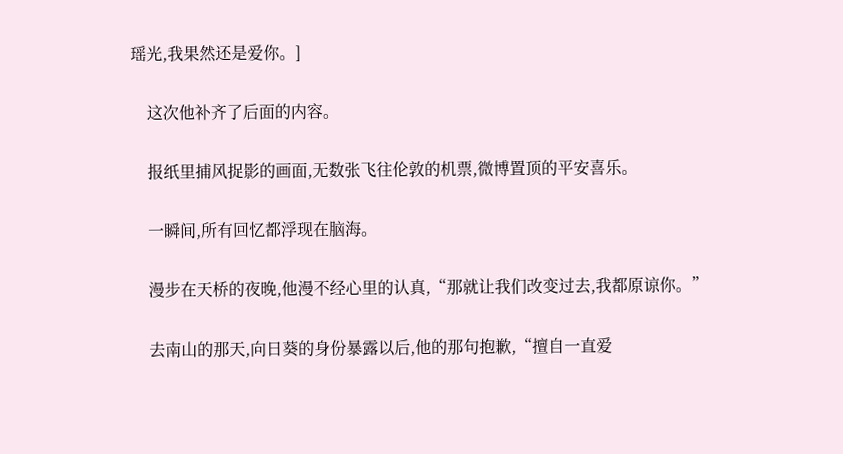瑶光,我果然还是爱你。]

    这次他补齐了后面的内容。

    报纸里捕风捉影的画面,无数张飞往伦敦的机票,微博置顶的平安喜乐。

    一瞬间,所有回忆都浮现在脑海。

    漫步在天桥的夜晚,他漫不经心里的认真,“那就让我们改变过去,我都原谅你。”

    去南山的那天,向日葵的身份暴露以后,他的那句抱歉,“擅自一直爱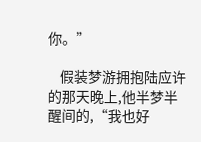你。”

    假装梦游拥抱陆应许的那天晚上,他半梦半醒间的,“我也好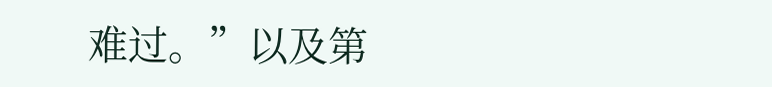难过。”以及第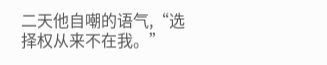二天他自嘲的语气,“选择权从来不在我。”